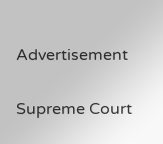Advertisement

Supreme Court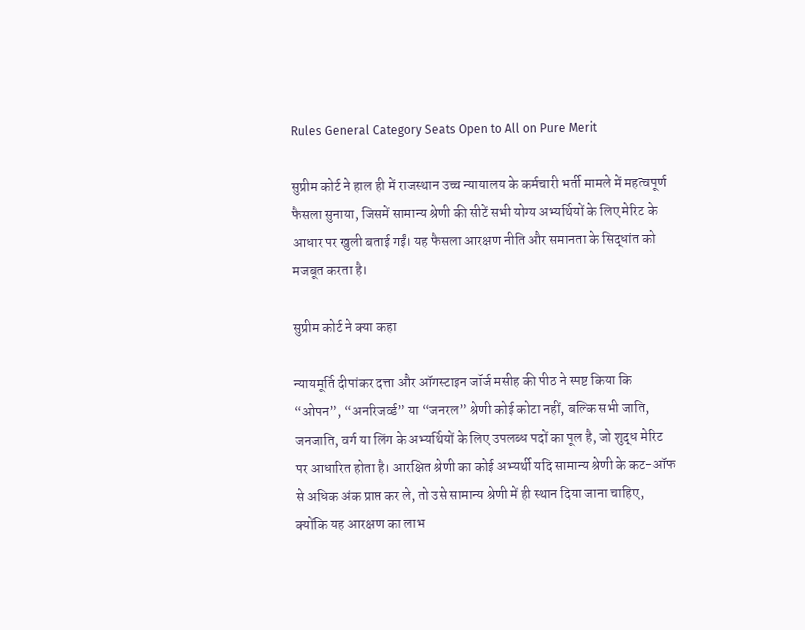Rules General Category Seats Open to All on Pure Merit

सुप्रीम कोर्ट ने हाल ही में राजस्थान उच्च न्यायालय के कर्मचारी भर्ती मामले में महत्वपूर्ण फैसला सुनाया, जिसमें सामान्य श्रेणी की सीटें सभी योग्य अभ्यर्थियों के लिए मेरिट के आधार पर खुली बताई गईं। यह फैसला आरक्षण नीति और समानता के सिद्धांत को मजबूत करता है।

सुप्रीम कोर्ट ने क्या कहा

न्यायमूर्ति दीपांकर दत्ता और ऑगस्टाइन जॉर्ज मसीह की पीठ ने स्पष्ट किया कि “ओपन”, “अनरिजर्व्ड” या “जनरल” श्रेणी कोई कोटा नहीं, बल्कि सभी जाति, जनजाति, वर्ग या लिंग के अभ्यर्थियों के लिए उपलब्ध पदों का पूल है, जो शुद्ध मेरिट पर आधारित होता है। आरक्षित श्रेणी का कोई अभ्यर्थी यदि सामान्य श्रेणी के कट-ऑफ से अधिक अंक प्राप्त कर ले, तो उसे सामान्य श्रेणी में ही स्थान दिया जाना चाहिए, क्योंकि यह आरक्षण का लाभ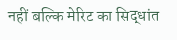नहीं बल्कि मेरिट का सिद्धांत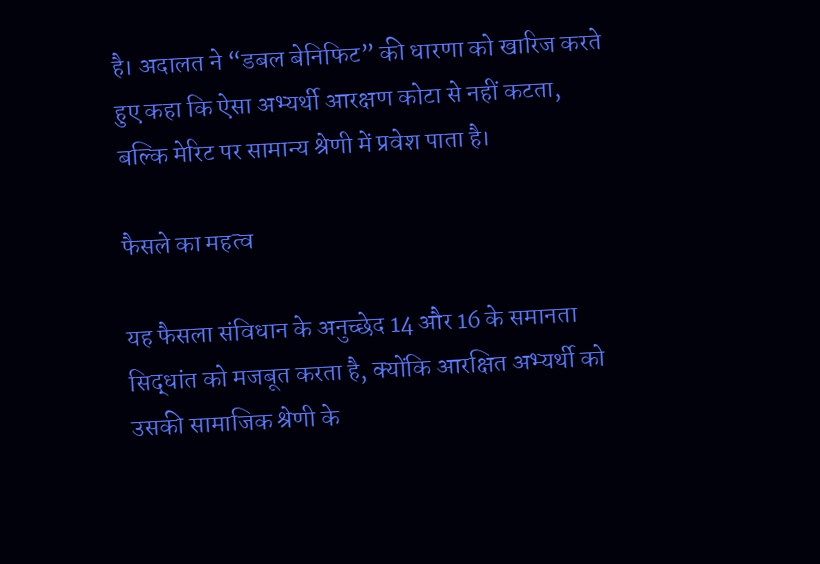है। अदालत ने “डबल बेनिफिट” की धारणा को खारिज करते हुए कहा कि ऐसा अभ्यर्थी आरक्षण कोटा से नहीं कटता, बल्कि मेरिट पर सामान्य श्रेणी में प्रवेश पाता है।

फैसले का महत्व

यह फैसला संविधान के अनुच्छेद 14 और 16 के समानता सिद्धांत को मजबूत करता है, क्योंकि आरक्षित अभ्यर्थी को उसकी सामाजिक श्रेणी के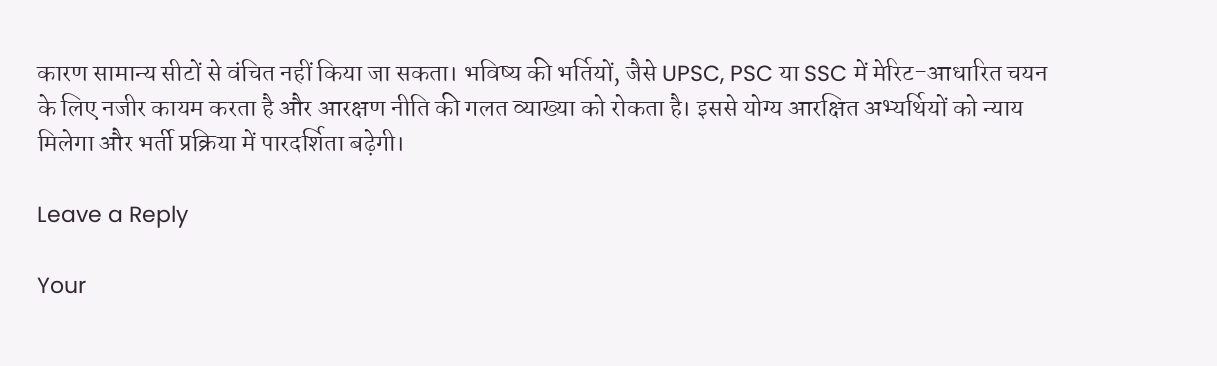कारण सामान्य सीटों से वंचित नहीं किया जा सकता। भविष्य की भर्तियों, जैसे UPSC, PSC या SSC में मेरिट-आधारित चयन के लिए नजीर कायम करता है और आरक्षण नीति की गलत व्याख्या को रोकता है। इससे योग्य आरक्षित अभ्यर्थियों को न्याय मिलेगा और भर्ती प्रक्रिया में पारदर्शिता बढ़ेगी।

Leave a Reply

Your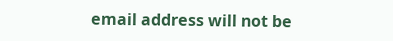email address will not be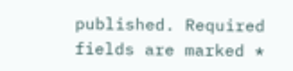published. Required fields are marked *